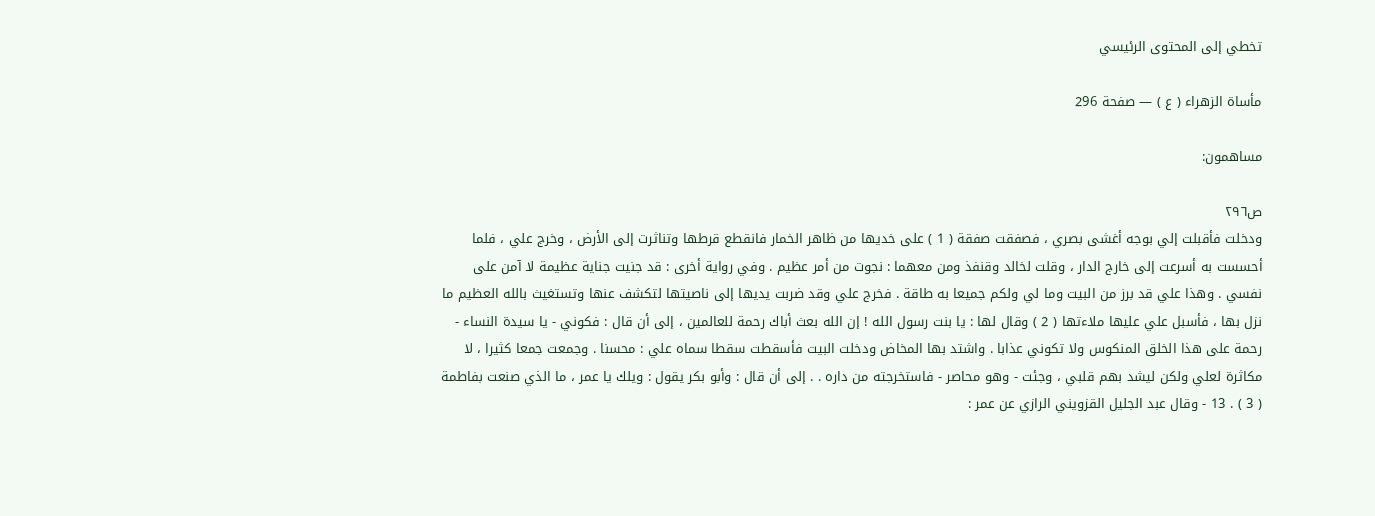تخطي إلى المحتوى الرئيسي

مأساة الزهراء ( ع ) — صفحة 296

مساهمون:

ص٢٩٦
ودخلت فأقبلت إلي بوجه أغشى بصري ، فصفقت صفقة ( 1 ) على خديها من ظاهر الخمار فانقطع قرطها وتناثرت إلى الأرض ، وخرج علي ، فلما أحسست به أسرعت إلى خارج الدار ، وقلت لخالد وقنفذ ومن معهما : نجوت من أمر عظيم . وفي رواية أخرى : قد جنيت جناية عظيمة لا آمن على نفسي . وهذا علي قد برز من البيت وما لي ولكم جميعا به طاقة . فخرج علي وقد ضربت يديها إلى ناصيتها لتكشف عنها وتستغيث بالله العظيم ما نزل بها ، فأسبل علي عليها ملاءتها ( 2 ) وقال لها : يا بنت رسول الله ! إن الله بعث أباك رحمة للعالمين ، إلى أن قال : فكوني - يا سيدة النساء - رحمة على هذا الخلق المنكوس ولا تكوني عذابا . واشتد بها المخاض ودخلت البيت فأسقطت سقطا سماه علي : محسنا . وجمعت جمعا كثيرا ، لا مكاثرة لعلي ولكن ليشد بهم قلبي ، وجئت - وهو محاصر - فاستخرجته من داره . . إلى أن قال : وأبو بكر يقول : ويلك يا عمر ، ما الذي صنعت بفاطمة ( 3 ) . 13 - وقال عبد الجليل القزويني الرازي عن عمر :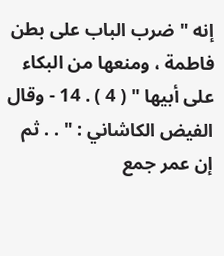إنه " ضرب الباب على بطن فاطمة ، ومنعها من البكاء على أبيها " ( 4 ) . 14 - وقال الفيض الكاشاني : " . . ثم إن عمر جمع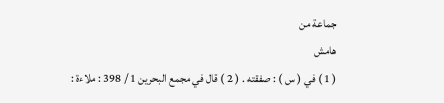جماعة من
هامش
( 1 ) في ( س ) : صفقته . ( 2 ) قال في مجمع البحرين 1 / 398 : ملاءة :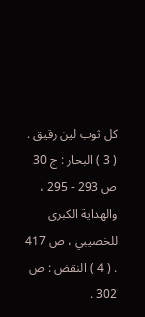كل ثوب لين رقيق . ( 3 ) البحار : ج 30 ص 293 - 295 ، والهداية الكبرى للخصيبي ، ص 417 . ( 4 ) النقض : ص 302 .